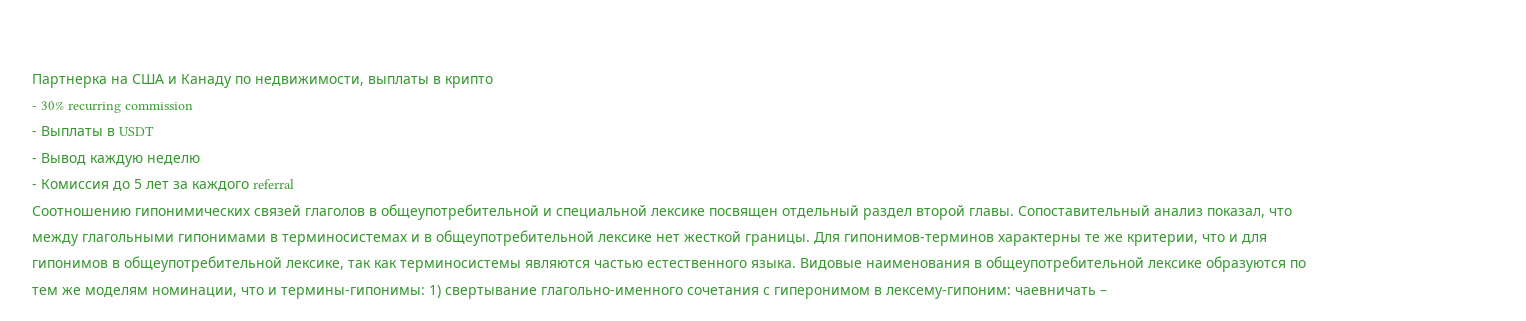Партнерка на США и Канаду по недвижимости, выплаты в крипто
- 30% recurring commission
- Выплаты в USDT
- Вывод каждую неделю
- Комиссия до 5 лет за каждого referral
Соотношению гипонимических связей глаголов в общеупотребительной и специальной лексике посвящен отдельный раздел второй главы. Сопоставительный анализ показал, что между глагольными гипонимами в терминосистемах и в общеупотребительной лексике нет жесткой границы. Для гипонимов-терминов характерны те же критерии, что и для гипонимов в общеупотребительной лексике, так как терминосистемы являются частью естественного языка. Видовые наименования в общеупотребительной лексике образуются по тем же моделям номинации, что и термины-гипонимы: 1) свертывание глагольно-именного сочетания с гиперонимом в лексему-гипоним: чаевничать –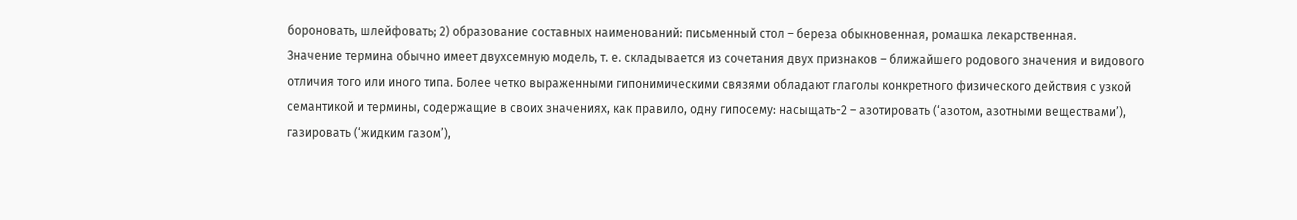бороновать, шлейфовать; 2) образование составных наименований: письменный стол – береза обыкновенная, ромашка лекарственная.
Значение термина обычно имеет двухсемную модель, т. е. складывается из сочетания двух признаков – ближайшего родового значения и видового отличия того или иного типа. Более четко выраженными гипонимическими связями обладают глаголы конкретного физического действия с узкой семантикой и термины, содержащие в своих значениях, как правило, одну гипосему: насыщать-2 – азотировать (‘азотом, азотными веществами’), газировать (‘жидким газом’),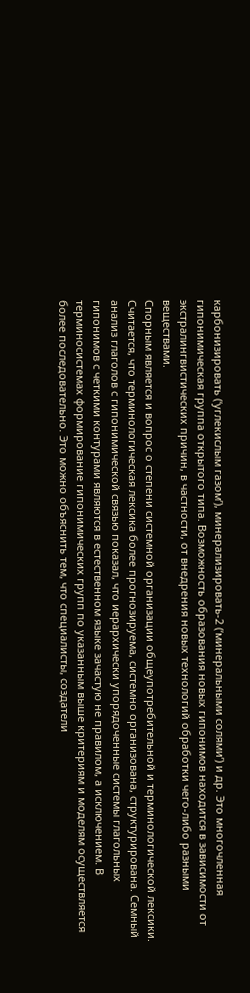карбонизировать (‘углекислым газом’), минерализировать-2 (‘минеральными солями’) и др. Это многочленная гипонимическая группа открытого типа. Возможность образования новых гипонимов находится в зависимости от экстралингвистических причин, в частности, от внедрения новых технологий обработки чего-либо разными веществами.
Спорным является и вопрос о степени системной организации общеупотребительной и терминологической лексики. Считается, что терминологическая лексика более прогнозируема, системно организована, структурирована. Семный анализ глаголов с гипонимической связью показал, что иерархически упорядоченные системы глагольных гипонимов с четкими контурами являются в естественном языке зачастую не правилом, а исключением. В терминосистемах формирование гипонимических групп по указанным выше критериям и моделям осуществляется более последовательно. Это можно объяснить тем, что специалисты, создатели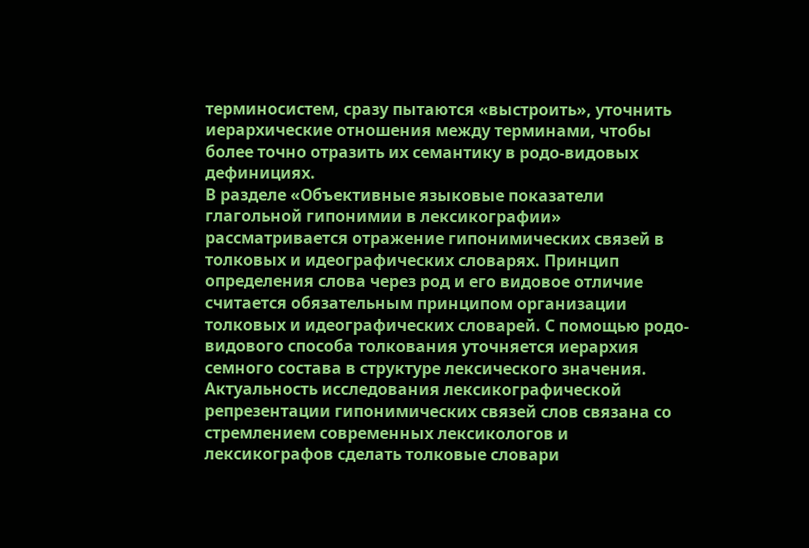терминосистем, сразу пытаются «выстроить», уточнить иерархические отношения между терминами, чтобы более точно отразить их семантику в родо-видовых дефинициях.
В разделе «Объективные языковые показатели глагольной гипонимии в лексикографии» рассматривается отражение гипонимических связей в толковых и идеографических словарях. Принцип определения слова через род и его видовое отличие считается обязательным принципом организации толковых и идеографических словарей. С помощью родо-видового способа толкования уточняется иерархия семного состава в структуре лексического значения.
Актуальность исследования лексикографической репрезентации гипонимических связей слов связана со стремлением современных лексикологов и лексикографов сделать толковые словари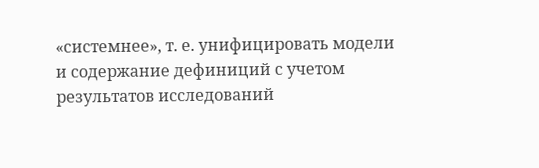«системнее», т. е. унифицировать модели и содержание дефиниций с учетом результатов исследований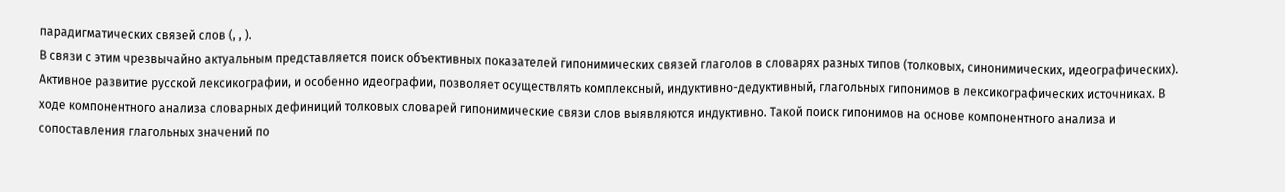парадигматических связей слов (, , ).
В связи с этим чрезвычайно актуальным представляется поиск объективных показателей гипонимических связей глаголов в словарях разных типов (толковых, синонимических, идеографических). Активное развитие русской лексикографии, и особенно идеографии, позволяет осуществлять комплексный, индуктивно-дедуктивный, глагольных гипонимов в лексикографических источниках. В ходе компонентного анализа словарных дефиниций толковых словарей гипонимические связи слов выявляются индуктивно. Такой поиск гипонимов на основе компонентного анализа и сопоставления глагольных значений по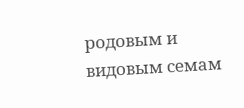родовым и видовым семам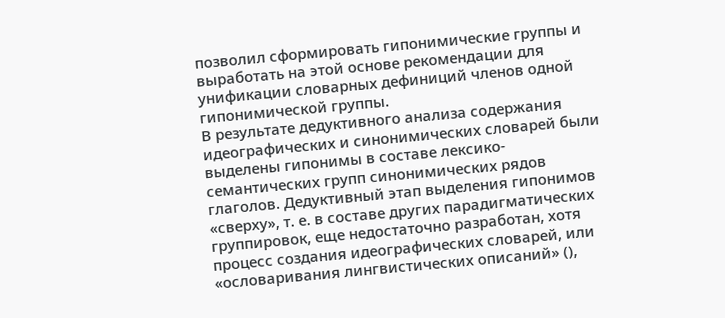позволил сформировать гипонимические группы и выработать на этой основе рекомендации для унификации словарных дефиниций членов одной гипонимической группы.
В результате дедуктивного анализа содержания идеографических и синонимических словарей были выделены гипонимы в составе лексико-семантических групп синонимических рядов глаголов. Дедуктивный этап выделения гипонимов «сверху», т. е. в составе других парадигматических группировок, еще недостаточно разработан, хотя процесс создания идеографических словарей, или «ословаривания лингвистических описаний» (),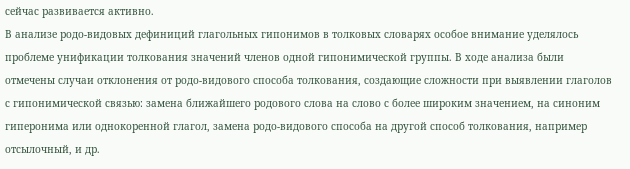сейчас развивается активно.
В анализе родо-видовых дефиниций глагольных гипонимов в толковых словарях особое внимание уделялось проблеме унификации толкования значений членов одной гипонимической группы. В ходе анализа были отмечены случаи отклонения от родо-видового способа толкования, создающие сложности при выявлении глаголов с гипонимической связью: замена ближайшего родового слова на слово с более широким значением, на синоним гиперонима или однокоренной глагол, замена родо-видового способа на другой способ толкования, например отсылочный, и др.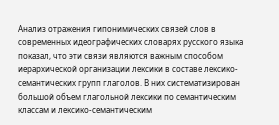Анализ отражения гипонимических связей слов в современных идеографических словарях русского языка показал, что эти связи являются важным способом иерархической организации лексики в составе лексико-семантических групп глаголов. В них систематизирован большой объем глагольной лексики по семантическим классам и лексико-семантическим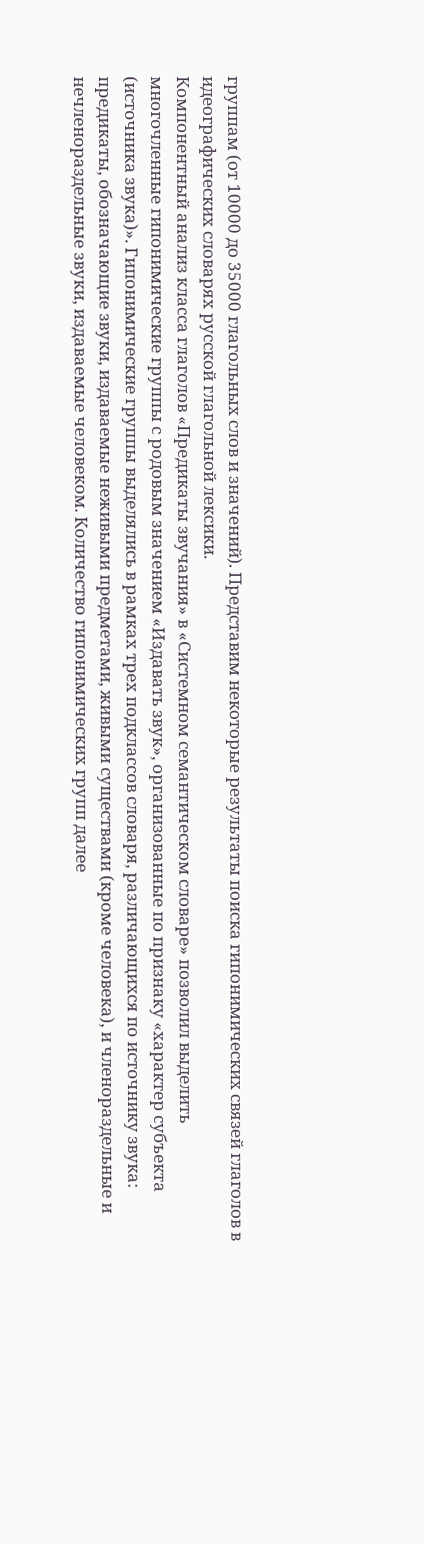группам (от 10000 до 35000 глагольных слов и значений). Представим некоторые результаты поиска гипонимических связей глаголов в идеографических словарях русской глагольной лексики.
Компонентный анализ класса глаголов «Предикаты звучания» в «Системном семантическом словаре» позволил выделить многочленные гипонимические группы с родовым значением «Издавать звук», организованные по признаку «характер субъекта (источника звука)». Гипонимические группы выделялись в рамках трех подклассов словаря, различающихся по источнику звука: предикаты, обозначающие звуки, издаваемые неживыми предметами, живыми существами (кроме человека), и членораздельные и нечленораздельные звуки, издаваемые человеком. Количество гипонимических групп далее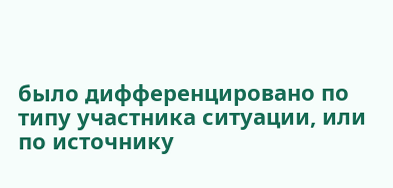было дифференцировано по типу участника ситуации, или по источнику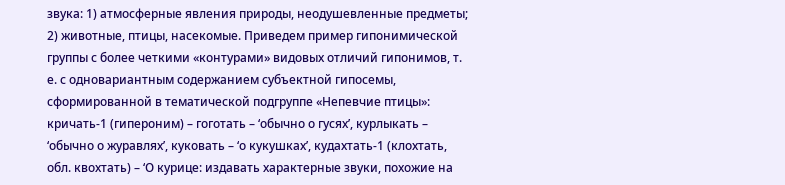звука: 1) атмосферные явления природы, неодушевленные предметы; 2) животные, птицы, насекомые. Приведем пример гипонимической группы с более четкими «контурами» видовых отличий гипонимов, т. е. с одновариантным содержанием субъектной гипосемы, сформированной в тематической подгруппе «Непевчие птицы»: кричать-1 (гипероним) – гоготать – ‘обычно о гусях’, курлыкать – ‘обычно о журавлях’, куковать – ‘о кукушках’, кудахтать-1 (клохтать, обл. квохтать) – ‘О курице: издавать характерные звуки, похожие на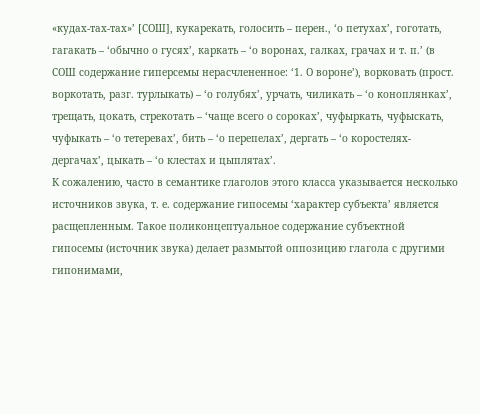«кудах-тах-тах»’ [СОШ], кукарекать, голосить – перен., ‘о петухах’, гоготать, гагакать – ‘обычно о гусях’, каркать – ‘о воронах, галках, грачах и т. п.’ (в СОШ содержание гиперсемы нерасчлененное: ‘1. О вороне’), ворковать (прост. воркотать, разг. турлыкать) – ‘о голубях’, урчать, чиликать – ‘о коноплянках’, трещать, цокать, стрекотать – ‘чаще всего о сороках’, чуфыркать, чуфыскать, чуфыкать – ‘о тетеревах’, бить – ‘о перепелах’, дергать – ‘о коростелях-дергачах’, цыкать – ‘о клестах и цыплятах’.
К сожалению, часто в семантике глаголов этого класса указывается несколько источников звука, т. е. содержание гипосемы ‘характер субъекта’ является расщепленным. Такое поликонцептуальное содержание субъектной гипосемы (источник звука) делает размытой оппозицию глагола с другими гипонимами,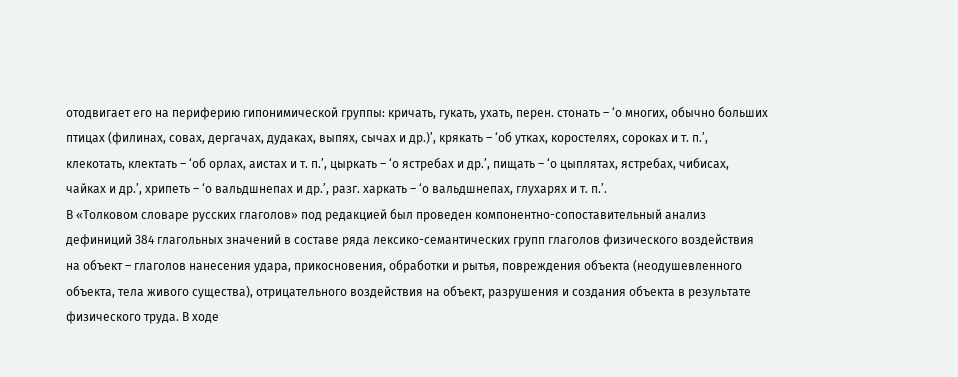отодвигает его на периферию гипонимической группы: кричать, гукать, ухать, перен. стонать – ‘о многих, обычно больших птицах (филинах, совах, дергачах, дудаках, выпях, сычах и др.)’, крякать – ‘об утках, коростелях, сороках и т. п.’, клекотать, клектать – ‘об орлах, аистах и т. п.’, цыркать – ‘о ястребах и др.’, пищать – ‘о цыплятах, ястребах, чибисах, чайках и др.’, хрипеть – ‘о вальдшнепах и др.’, разг. харкать – ‘о вальдшнепах, глухарях и т. п.’.
В «Толковом словаре русских глаголов» под редакцией был проведен компонентно-сопоставительный анализ дефиниций 384 глагольных значений в составе ряда лексико-семантических групп глаголов физического воздействия на объект – глаголов нанесения удара, прикосновения, обработки и рытья, повреждения объекта (неодушевленного объекта, тела живого существа), отрицательного воздействия на объект, разрушения и создания объекта в результате физического труда. В ходе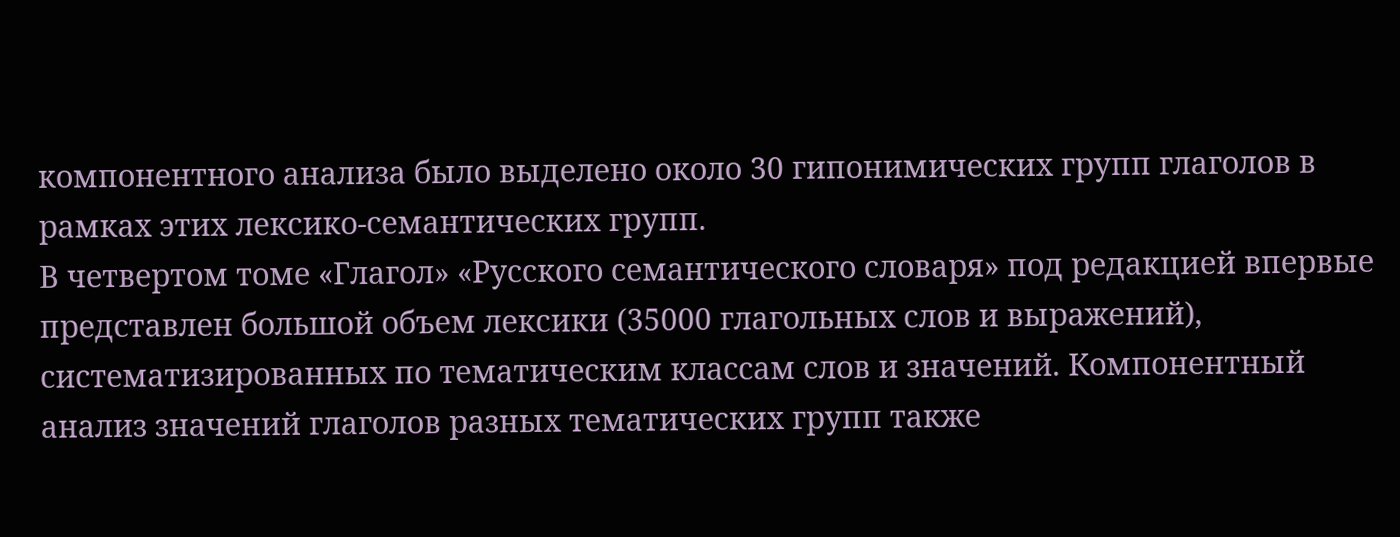компонентного анализа было выделено около 30 гипонимических групп глаголов в рамках этих лексико-семантических групп.
В четвертом томе «Глагол» «Русского семантического словаря» под редакцией впервые представлен большой объем лексики (35000 глагольных слов и выражений), систематизированных по тематическим классам слов и значений. Компонентный анализ значений глаголов разных тематических групп также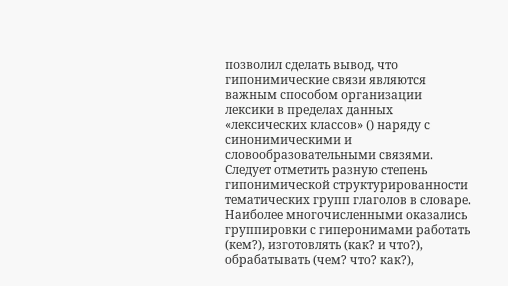позволил сделать вывод, что гипонимические связи являются важным способом организации лексики в пределах данных «лексических классов» () наряду с синонимическими и словообразовательными связями. Следует отметить разную степень гипонимической структурированности тематических групп глаголов в словаре. Наиболее многочисленными оказались группировки с гиперонимами работать (кем?), изготовлять (как? и что?), обрабатывать (чем? что? как?),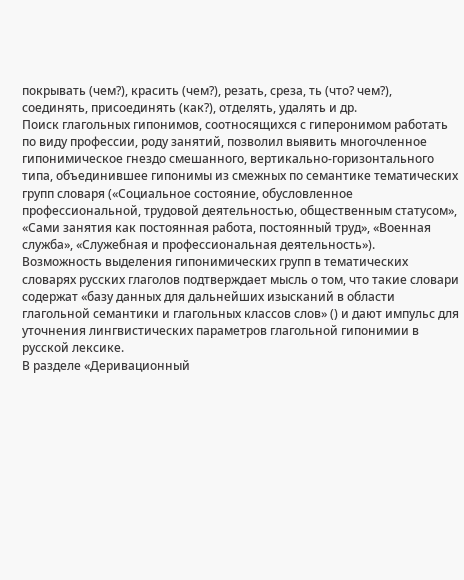покрывать (чем?), красить (чем?), резать, среза, ть (что? чем?), соединять, присоединять (как?), отделять, удалять и др.
Поиск глагольных гипонимов, соотносящихся с гиперонимом работать по виду профессии, роду занятий, позволил выявить многочленное гипонимическое гнездо смешанного, вертикально-горизонтального типа, объединившее гипонимы из смежных по семантике тематических групп словаря («Социальное состояние, обусловленное профессиональной, трудовой деятельностью, общественным статусом», «Сами занятия как постоянная работа, постоянный труд», «Военная служба», «Служебная и профессиональная деятельность»).
Возможность выделения гипонимических групп в тематических словарях русских глаголов подтверждает мысль о том, что такие словари содержат «базу данных для дальнейших изысканий в области глагольной семантики и глагольных классов слов» () и дают импульс для уточнения лингвистических параметров глагольной гипонимии в русской лексике.
В разделе «Деривационный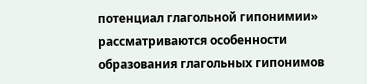потенциал глагольной гипонимии» рассматриваются особенности образования глагольных гипонимов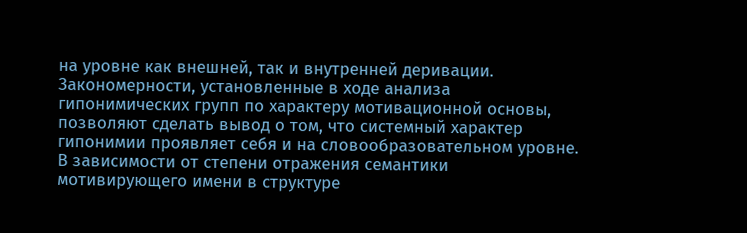на уровне как внешней, так и внутренней деривации.
Закономерности, установленные в ходе анализа гипонимических групп по характеру мотивационной основы, позволяют сделать вывод о том, что системный характер гипонимии проявляет себя и на словообразовательном уровне. В зависимости от степени отражения семантики мотивирующего имени в структуре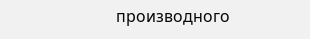производного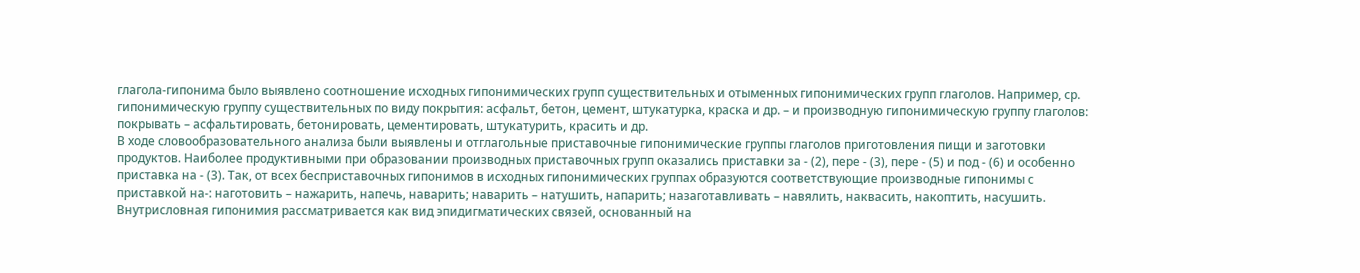глагола-гипонима было выявлено соотношение исходных гипонимических групп существительных и отыменных гипонимических групп глаголов. Например, ср. гипонимическую группу существительных по виду покрытия: асфальт, бетон, цемент, штукатурка, краска и др. – и производную гипонимическую группу глаголов: покрывать – асфальтировать, бетонировать, цементировать, штукатурить, красить и др.
В ходе словообразовательного анализа были выявлены и отглагольные приставочные гипонимические группы глаголов приготовления пищи и заготовки продуктов. Наиболее продуктивными при образовании производных приставочных групп оказались приставки за - (2), пере - (3), пере - (5) и под - (6) и особенно приставка на - (3). Так, от всех бесприставочных гипонимов в исходных гипонимических группах образуются соответствующие производные гипонимы с приставкой на-: наготовить – нажарить, напечь, наварить; наварить – натушить, напарить; назаготавливать – навялить, наквасить, накоптить, насушить.
Внутрисловная гипонимия рассматривается как вид эпидигматических связей, основанный на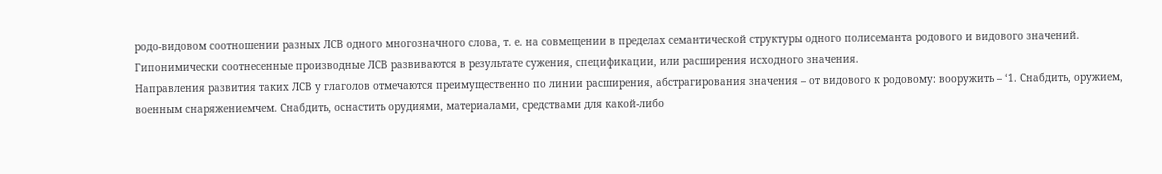родо-видовом соотношении разных ЛСВ одного многозначного слова, т. е. на совмещении в пределах семантической структуры одного полисеманта родового и видового значений. Гипонимически соотнесенные производные ЛСВ развиваются в результате сужения, спецификации, или расширения исходного значения.
Направления развития таких ЛСВ у глаголов отмечаются преимущественно по линии расширения, абстрагирования значения – от видового к родовому: вооружить – ‘1. Снабдить, оружием, военным снаряжениемчем. Снабдить, оснастить орудиями, материалами, средствами для какой-либо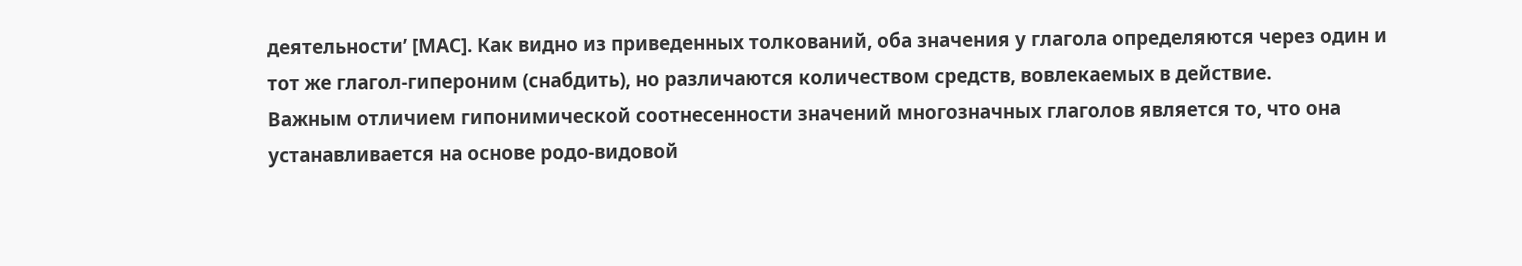деятельности’ [МАС]. Как видно из приведенных толкований, оба значения у глагола определяются через один и тот же глагол-гипероним (снабдить), но различаются количеством средств, вовлекаемых в действие.
Важным отличием гипонимической соотнесенности значений многозначных глаголов является то, что она устанавливается на основе родо-видовой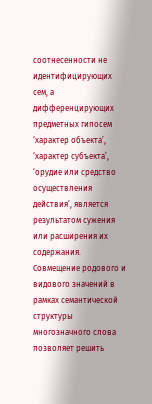соотнесенности не идентифицирующих сем, а дифференцирующих предметных гипосем ‘характер объекта’, ‘характер субъекта’, ‘орудие или средство осуществления действия’, является результатом сужения или расширения их содержания. Совмещение родового и видового значений в рамках семантической структуры многозначного слова позволяет решить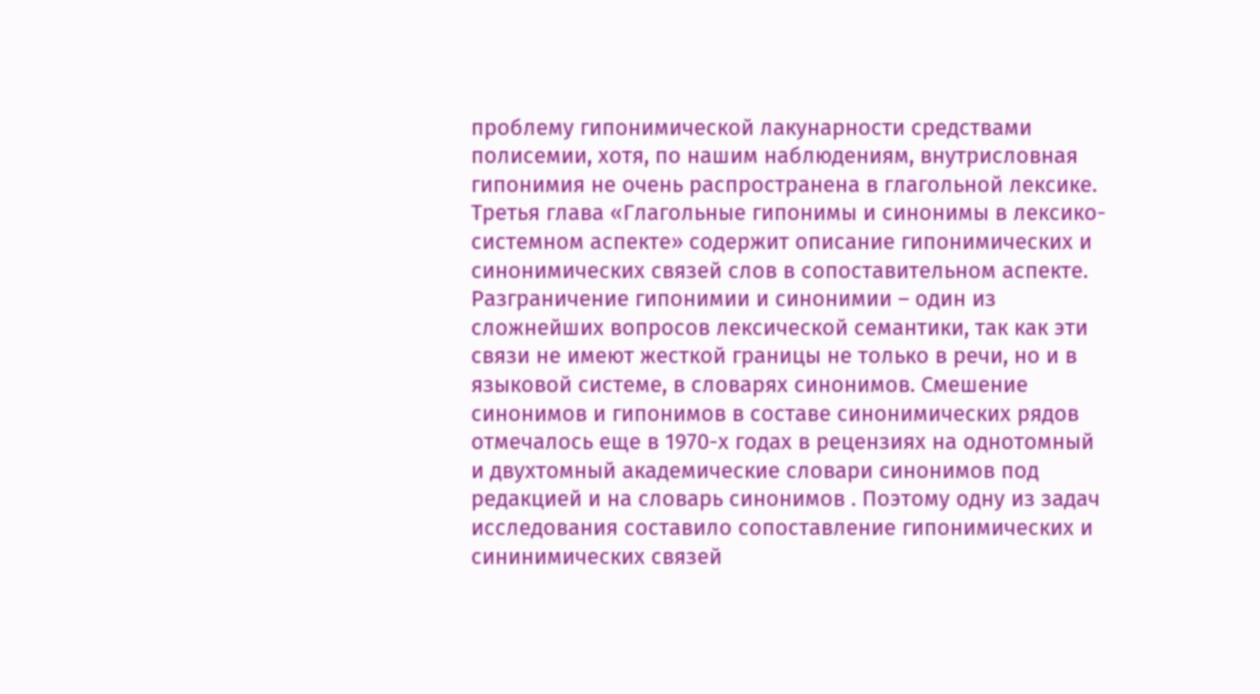проблему гипонимической лакунарности средствами полисемии, хотя, по нашим наблюдениям, внутрисловная гипонимия не очень распространена в глагольной лексике.
Третья глава «Глагольные гипонимы и синонимы в лексико-системном аспекте» содержит описание гипонимических и синонимических связей слов в сопоставительном аспекте. Разграничение гипонимии и синонимии – один из сложнейших вопросов лексической семантики, так как эти связи не имеют жесткой границы не только в речи, но и в языковой системе, в словарях синонимов. Смешение синонимов и гипонимов в составе синонимических рядов отмечалось еще в 1970-х годах в рецензиях на однотомный и двухтомный академические словари синонимов под редакцией и на словарь синонимов . Поэтому одну из задач исследования составило сопоставление гипонимических и сининимических связей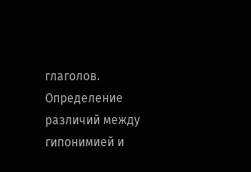глаголов. Определение различий между гипонимией и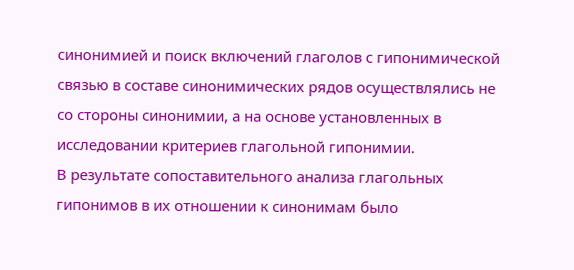синонимией и поиск включений глаголов с гипонимической связью в составе синонимических рядов осуществлялись не со стороны синонимии, а на основе установленных в исследовании критериев глагольной гипонимии.
В результате сопоставительного анализа глагольных гипонимов в их отношении к синонимам было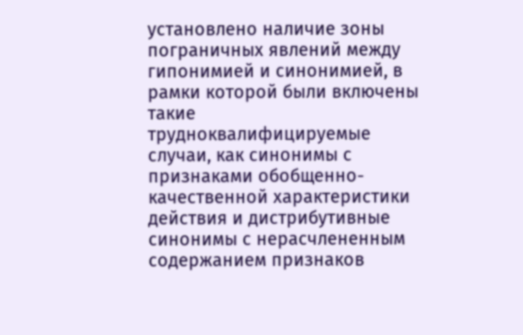установлено наличие зоны пограничных явлений между гипонимией и синонимией, в рамки которой были включены такие трудноквалифицируемые случаи, как синонимы с признаками обобщенно-качественной характеристики действия и дистрибутивные синонимы с нерасчлененным содержанием признаков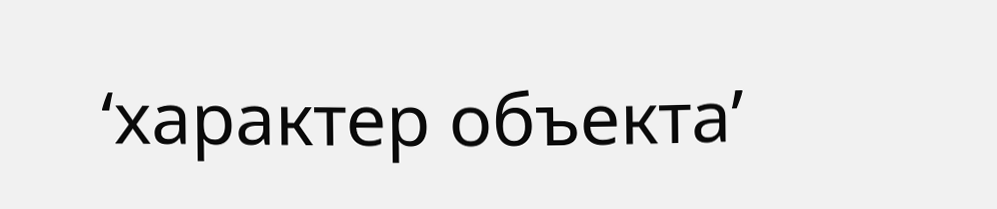‘характер объекта’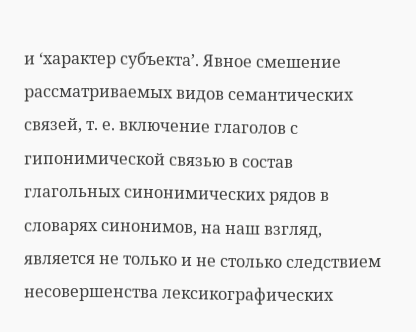и ‘характер субъекта’. Явное смешение рассматриваемых видов семантических связей, т. е. включение глаголов с гипонимической связью в состав глагольных синонимических рядов в словарях синонимов, на наш взгляд, является не только и не столько следствием несовершенства лексикографических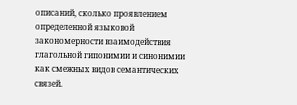описаний, сколько проявлением определенной языковой закономерности взаимодействия глагольной гипонимии и синонимии как смежных видов семантических связей.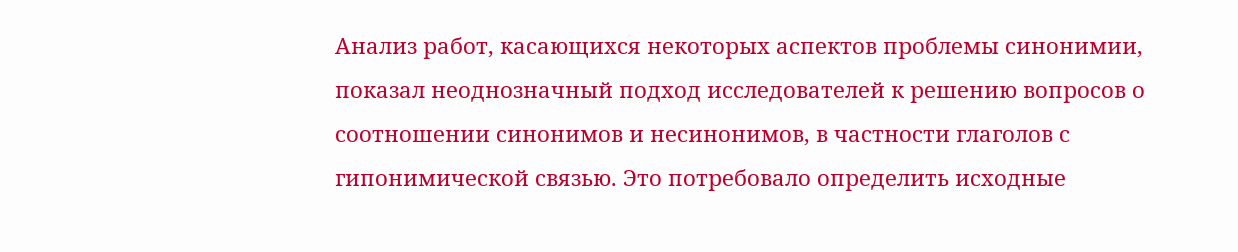Анализ работ, касающихся некоторых аспектов проблемы синонимии, показал неоднозначный подход исследователей к решению вопросов о соотношении синонимов и несинонимов, в частности глаголов с гипонимической связью. Это потребовало определить исходные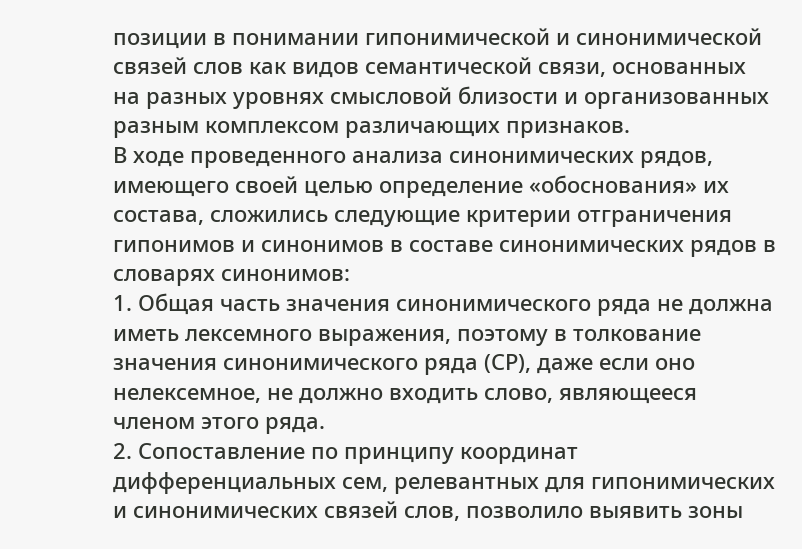позиции в понимании гипонимической и синонимической связей слов как видов семантической связи, основанных на разных уровнях смысловой близости и организованных разным комплексом различающих признаков.
В ходе проведенного анализа синонимических рядов, имеющего своей целью определение «обоснования» их состава, сложились следующие критерии отграничения гипонимов и синонимов в составе синонимических рядов в словарях синонимов:
1. Общая часть значения синонимического ряда не должна иметь лексемного выражения, поэтому в толкование значения синонимического ряда (СР), даже если оно нелексемное, не должно входить слово, являющееся членом этого ряда.
2. Сопоставление по принципу координат дифференциальных сем, релевантных для гипонимических и синонимических связей слов, позволило выявить зоны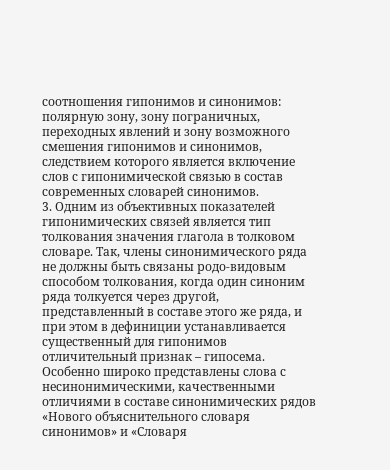соотношения гипонимов и синонимов: полярную зону, зону пограничных, переходных явлений и зону возможного смешения гипонимов и синонимов, следствием которого является включение слов с гипонимической связью в состав современных словарей синонимов.
3. Одним из объективных показателей гипонимических связей является тип толкования значения глагола в толковом словаре. Так, члены синонимического ряда не должны быть связаны родо-видовым способом толкования, когда один синоним ряда толкуется через другой, представленный в составе этого же ряда, и при этом в дефиниции устанавливается существенный для гипонимов отличительный признак – гипосема.
Особенно широко представлены слова с несинонимическими, качественными отличиями в составе синонимических рядов «Нового объяснительного словаря синонимов» и «Словаря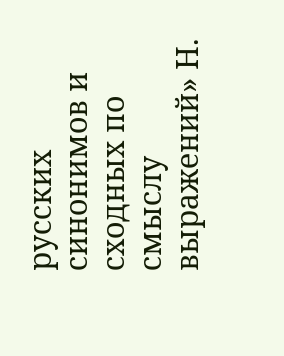русских синонимов и сходных по смыслу выражений» Н.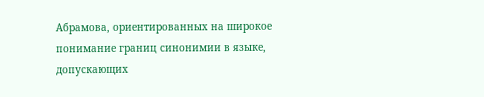Абрамова, ориентированных на широкое понимание границ синонимии в языке, допускающих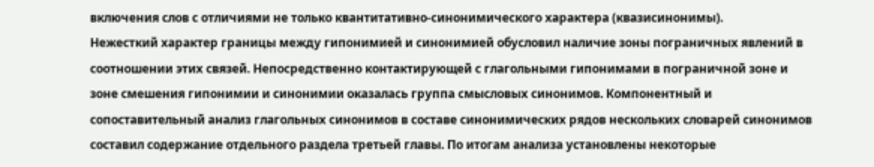включения слов с отличиями не только квантитативно-синонимического характера (квазисинонимы).
Нежесткий характер границы между гипонимией и синонимией обусловил наличие зоны пограничных явлений в соотношении этих связей. Непосредственно контактирующей с глагольными гипонимами в пограничной зоне и зоне смешения гипонимии и синонимии оказалась группа смысловых синонимов. Компонентный и сопоставительный анализ глагольных синонимов в составе синонимических рядов нескольких словарей синонимов составил содержание отдельного раздела третьей главы. По итогам анализа установлены некоторые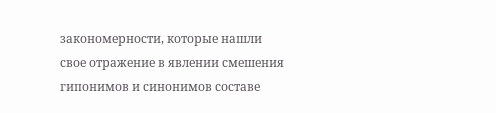закономерности, которые нашли свое отражение в явлении смешения гипонимов и синонимов составе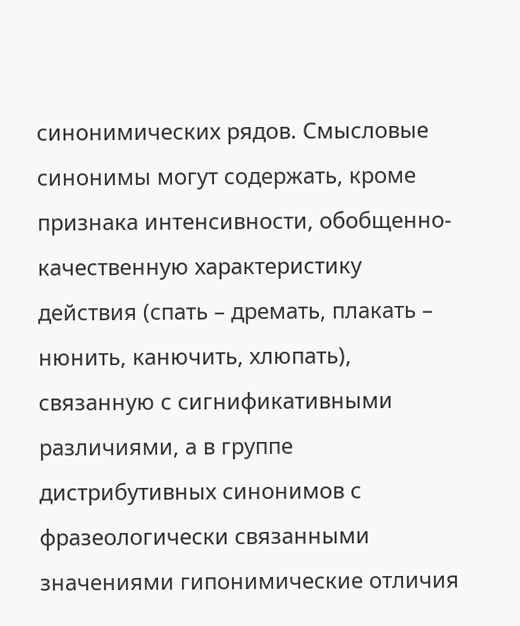синонимических рядов. Смысловые синонимы могут содержать, кроме признака интенсивности, обобщенно-качественную характеристику действия (спать – дремать, плакать – нюнить, канючить, хлюпать), связанную с сигнификативными различиями, а в группе дистрибутивных синонимов с фразеологически связанными значениями гипонимические отличия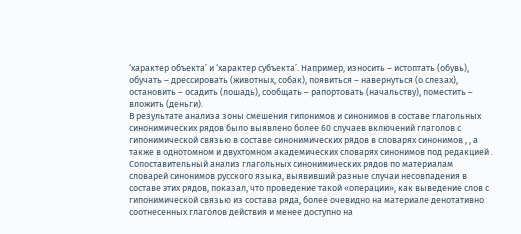‘характер объекта’ и ‘характер субъекта’. Например, износить – истоптать (обувь), обучать – дрессировать (животных, собак), появиться – навернуться (о слезах), остановить – осадить (лошадь), сообщать – рапортовать (начальству), поместить – вложить (деньги).
В результате анализа зоны смешения гипонимов и синонимов в составе глагольных синонимических рядов было выявлено более 60 случаев включений глаголов с гипонимической связью в составе синонимических рядов в словарях синонимов , , а также в однотомном и двухтомном академических словарях синонимов под редакцией .
Сопоставительный анализ глагольных синонимических рядов по материалам словарей синонимов русского языка, выявивший разные случаи несовпадения в составе этих рядов, показал, что проведение такой «операции», как выведение слов с гипонимической связью из состава ряда, более очевидно на материале денотативно соотнесенных глаголов действия и менее доступно на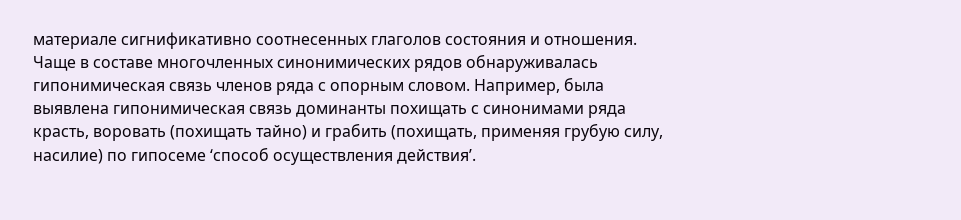материале сигнификативно соотнесенных глаголов состояния и отношения.
Чаще в составе многочленных синонимических рядов обнаруживалась гипонимическая связь членов ряда с опорным словом. Например, была выявлена гипонимическая связь доминанты похищать с синонимами ряда красть, воровать (похищать тайно) и грабить (похищать, применяя грубую силу, насилие) по гипосеме ‘способ осуществления действия’.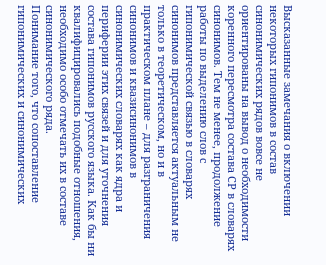Высказанные замечания о включении некоторых гипонимов в состав синонимических рядов вовсе не ориентированы на вывод о необходимости коренного пересмотра состава СР в словарях синонимов. Тем не менее, продолжение работы по выделению слов с гипонимической связью в словарях синонимов представляется актуальным не только в теоретическом, но и в практическом плане – для разграничения синонимов и квазисинонимов в синонимических словарях как ядра и периферии этих связей и для уточнения состава гипонимов русского языка. Как бы ни квалифицировались подобные отношения, необходимо особо отмечать их в составе синонимического ряда.
Понимание того, что сопоставление гипонимических и синонимических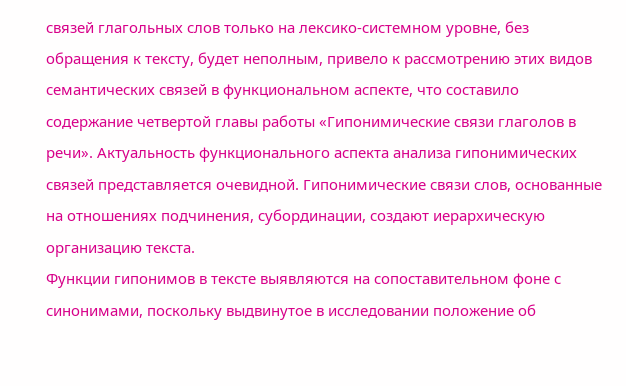связей глагольных слов только на лексико-системном уровне, без обращения к тексту, будет неполным, привело к рассмотрению этих видов семантических связей в функциональном аспекте, что составило содержание четвертой главы работы «Гипонимические связи глаголов в речи». Актуальность функционального аспекта анализа гипонимических связей представляется очевидной. Гипонимические связи слов, основанные на отношениях подчинения, субординации, создают иерархическую организацию текста.
Функции гипонимов в тексте выявляются на сопоставительном фоне с синонимами, поскольку выдвинутое в исследовании положение об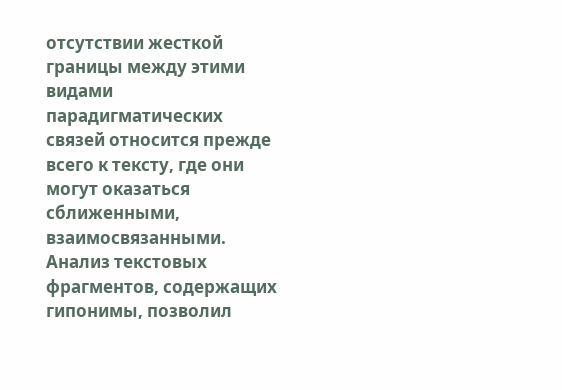отсутствии жесткой границы между этими видами парадигматических связей относится прежде всего к тексту, где они могут оказаться сближенными, взаимосвязанными.
Анализ текстовых фрагментов, содержащих гипонимы, позволил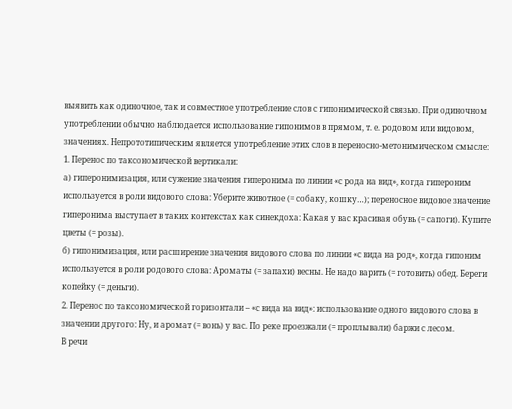выявить как одиночное, так и совместное употребление слов с гипонимической связью. При одиночном употреблении обычно наблюдается использование гипонимов в прямом, т. е. родовом или видовом, значениях. Непрототипическим является употребление этих слов в переносно-метонимическом смысле:
1. Перенос по таксономической вертикали:
а) гиперонимизация, или сужение значения гиперонима по линии «с рода на вид», когда гипероним используется в роли видового слова: Уберите животное (= собаку, кошку…); переносное видовое значение гиперонима выступает в таких контекстах как синекдоха: Какая у вас красивая обувь (= сапоги). Купите цветы (= розы).
б) гипонимизация, или расширение значения видового слова по линии «с вида на род», когда гипоним используется в роли родового слова: Ароматы (= запахи) весны. Не надо варить (= готовить) обед. Береги копейку (= деньги).
2. Перенос по таксономической горизонтали – «с вида на вид»: использование одного видового слова в значении другого: Ну, и аромат (= вонь) у вас. По реке проезжали (= проплывали) баржи с лесом.
В речи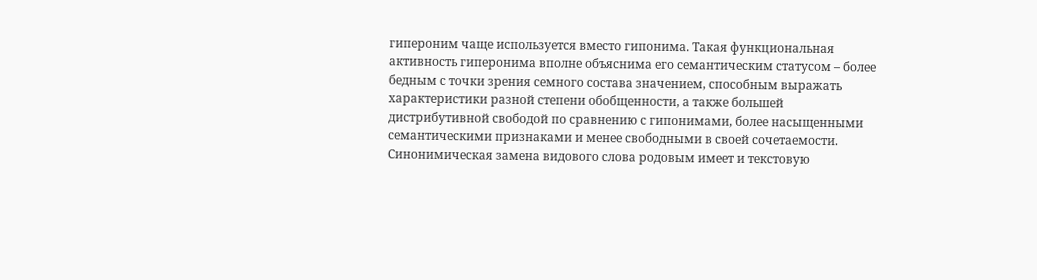гипероним чаще используется вместо гипонима. Такая функциональная активность гиперонима вполне объяснима его семантическим статусом – более бедным с точки зрения семного состава значением, способным выражать характеристики разной степени обобщенности, а также большей дистрибутивной свободой по сравнению с гипонимами, более насыщенными семантическими признаками и менее свободными в своей сочетаемости. Синонимическая замена видового слова родовым имеет и текстовую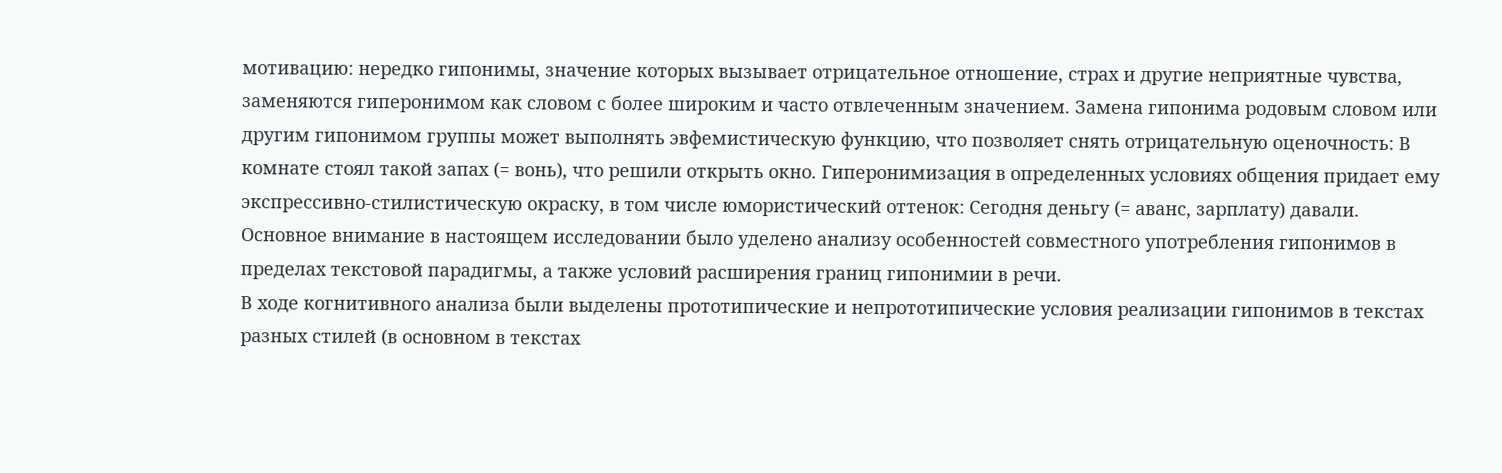мотивацию: нередко гипонимы, значение которых вызывает отрицательное отношение, страх и другие неприятные чувства, заменяются гиперонимом как словом с более широким и часто отвлеченным значением. Замена гипонима родовым словом или другим гипонимом группы может выполнять эвфемистическую функцию, что позволяет снять отрицательную оценочность: В комнате стоял такой запах (= вонь), что решили открыть окно. Гиперонимизация в определенных условиях общения придает ему экспрессивно-стилистическую окраску, в том числе юмористический оттенок: Сегодня деньгу (= аванс, зарплату) давали.
Основное внимание в настоящем исследовании было уделено анализу особенностей совместного употребления гипонимов в пределах текстовой парадигмы, а также условий расширения границ гипонимии в речи.
В ходе когнитивного анализа были выделены прототипические и непрототипические условия реализации гипонимов в текстах разных стилей (в основном в текстах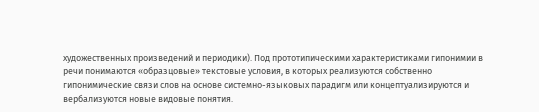художественных произведений и периодики). Под прототипическими характеристиками гипонимии в речи понимаются «образцовые» текстовые условия, в которых реализуются собственно гипонимические связи слов на основе системно-языковых парадигм или концептуализируются и вербализуются новые видовые понятия.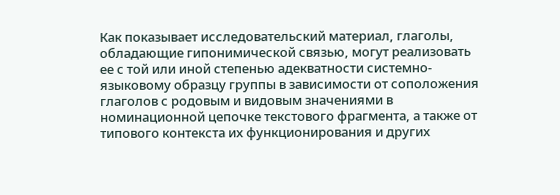Как показывает исследовательский материал, глаголы, обладающие гипонимической связью, могут реализовать ее с той или иной степенью адекватности системно-языковому образцу группы в зависимости от соположения глаголов с родовым и видовым значениями в номинационной цепочке текстового фрагмента, а также от типового контекста их функционирования и других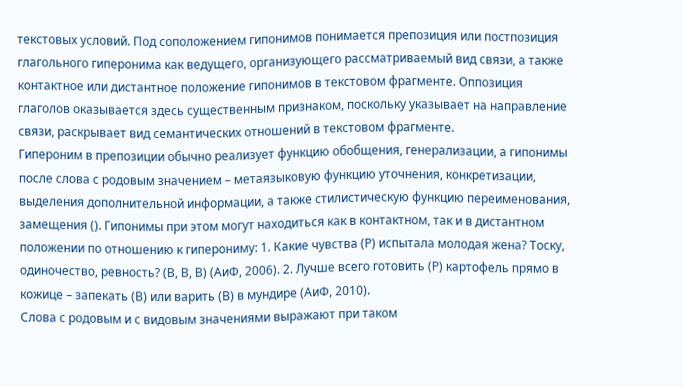текстовых условий. Под соположением гипонимов понимается препозиция или постпозиция глагольного гиперонима как ведущего, организующего рассматриваемый вид связи, а также контактное или дистантное положение гипонимов в текстовом фрагменте. Оппозиция глаголов оказывается здесь существенным признаком, поскольку указывает на направление связи, раскрывает вид семантических отношений в текстовом фрагменте.
Гипероним в препозиции обычно реализует функцию обобщения, генерализации, а гипонимы после слова с родовым значением – метаязыковую функцию уточнения, конкретизации, выделения дополнительной информации, а также стилистическую функцию переименования, замещения (). Гипонимы при этом могут находиться как в контактном, так и в дистантном положении по отношению к гиперониму: 1. Какие чувства (Р) испытала молодая жена? Тоску, одиночество, ревность? (В, В, В) (АиФ, 2006). 2. Лучше всего готовить (Р) картофель прямо в кожице – запекать (В) или варить (В) в мундире (АиФ, 2010).
Слова с родовым и с видовым значениями выражают при таком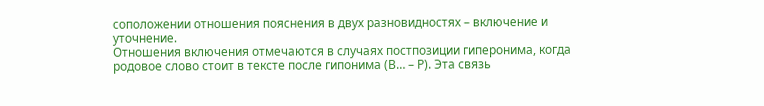соположении отношения пояснения в двух разновидностях – включение и уточнение.
Отношения включения отмечаются в случаях постпозиции гиперонима, когда родовое слово стоит в тексте после гипонима (В… – Р). Эта связь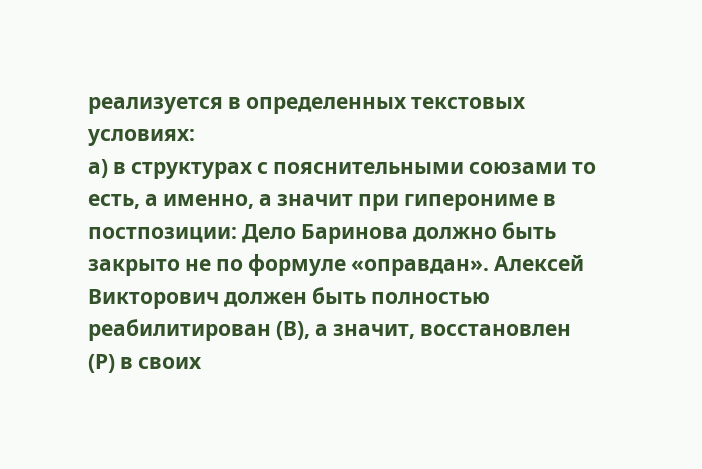реализуется в определенных текстовых условиях:
а) в структурах с пояснительными союзами то есть, а именно, а значит при гиперониме в постпозиции: Дело Баринова должно быть закрыто не по формуле «оправдан». Алексей Викторович должен быть полностью реабилитирован (В), а значит, восстановлен (Р) в своих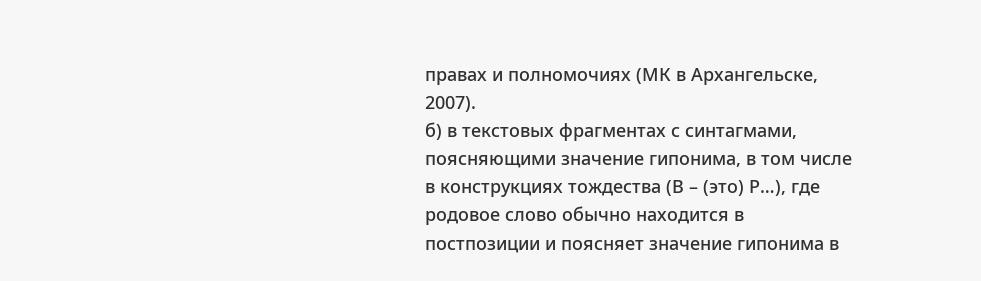правах и полномочиях (МК в Архангельске, 2007).
б) в текстовых фрагментах с синтагмами, поясняющими значение гипонима, в том числе в конструкциях тождества (В – (это) Р…), где родовое слово обычно находится в постпозиции и поясняет значение гипонима в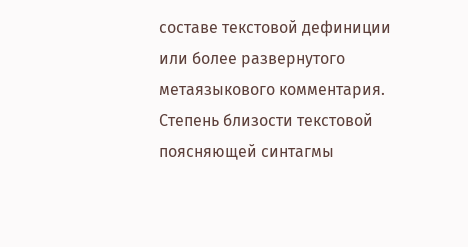составе текстовой дефиниции или более развернутого метаязыкового комментария.
Степень близости текстовой поясняющей синтагмы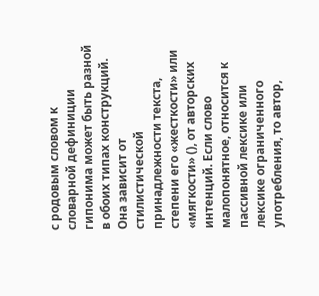с родовым словом к словарной дефиниции гипонима может быть разной в обоих типах конструкций. Она зависит от стилистической принадлежности текста, степени его «жесткости» или «мягкости» (), от авторских интенций. Если слово малопонятное, относится к пассивной лексике или лексике ограниченного употребления, то автор,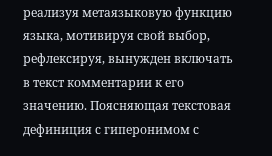реализуя метаязыковую функцию языка, мотивируя свой выбор, рефлексируя, вынужден включать в текст комментарии к его значению. Поясняющая текстовая дефиниция с гиперонимом с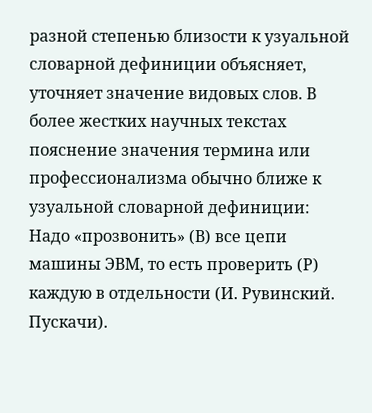разной степенью близости к узуальной словарной дефиниции объясняет, уточняет значение видовых слов. В более жестких научных текстах пояснение значения термина или профессионализма обычно ближе к узуальной словарной дефиниции: Надо «прозвонить» (В) все цепи машины ЭВМ, то есть проверить (Р) каждую в отдельности (И. Рувинский. Пускачи).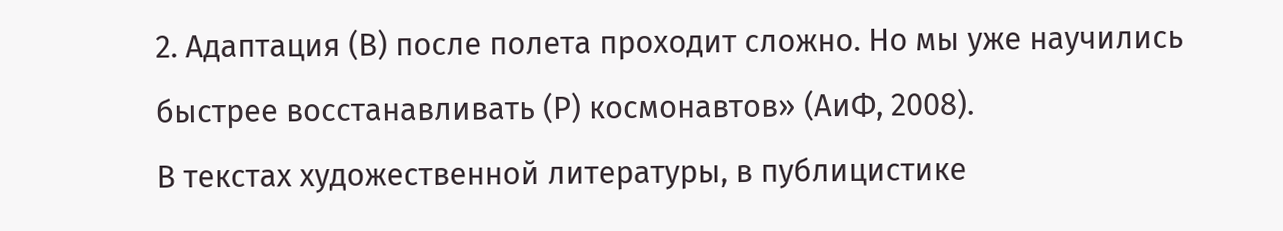2. Адаптация (В) после полета проходит сложно. Но мы уже научились быстрее восстанавливать (Р) космонавтов» (АиФ, 2008).
В текстах художественной литературы, в публицистике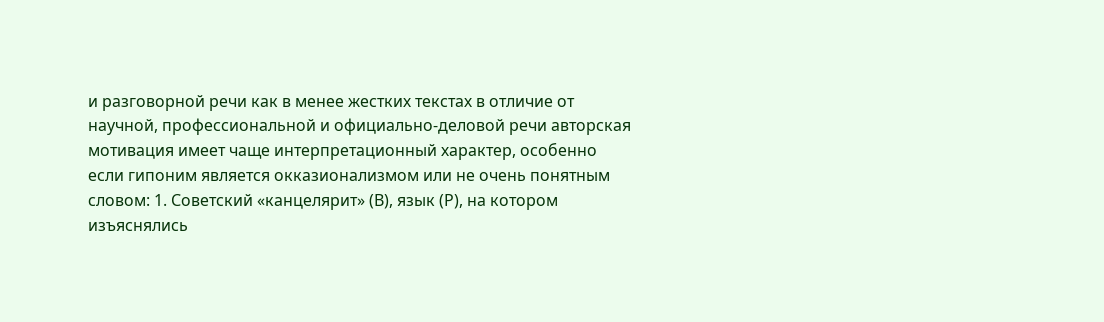и разговорной речи как в менее жестких текстах в отличие от научной, профессиональной и официально-деловой речи авторская мотивация имеет чаще интерпретационный характер, особенно если гипоним является окказионализмом или не очень понятным словом: 1. Советский «канцелярит» (В), язык (Р), на котором изъяснялись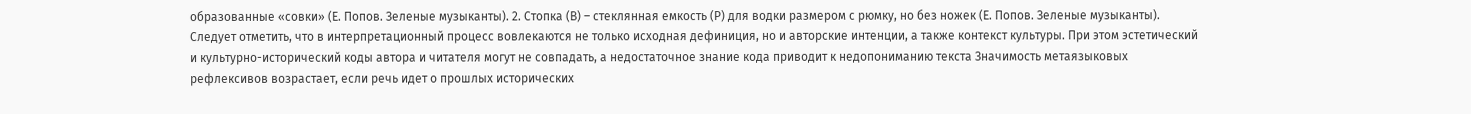образованные «совки» (Е. Попов. Зеленые музыканты). 2. Стопка (В) – стеклянная емкость (Р) для водки размером с рюмку, но без ножек (Е. Попов. Зеленые музыканты).
Следует отметить, что в интерпретационный процесс вовлекаются не только исходная дефиниция, но и авторские интенции, а также контекст культуры. При этом эстетический и культурно-исторический коды автора и читателя могут не совпадать, а недостаточное знание кода приводит к недопониманию текста Значимость метаязыковых рефлексивов возрастает, если речь идет о прошлых исторических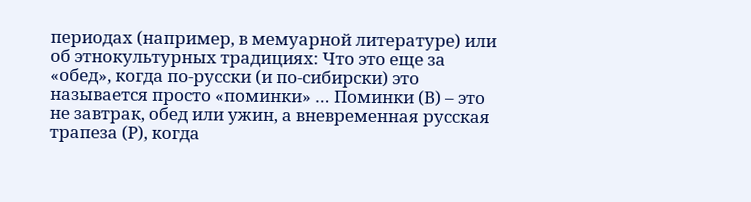периодах (например, в мемуарной литературе) или об этнокультурных традициях: Что это еще за «обед», когда по-русски (и по-сибирски) это называется просто «поминки» … Поминки (В) – это не завтрак, обед или ужин, а вневременная русская трапеза (Р), когда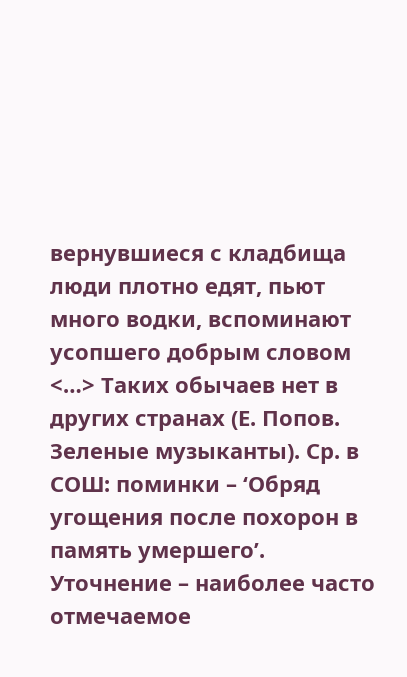вернувшиеся с кладбища люди плотно едят, пьют много водки, вспоминают усопшего добрым словом <…> Таких обычаев нет в других странах (Е. Попов. Зеленые музыканты). Ср. в СОШ: поминки – ‘Обряд угощения после похорон в память умершего’.
Уточнение – наиболее часто отмечаемое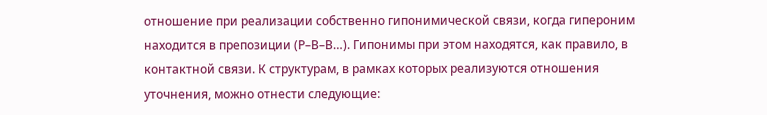отношение при реализации собственно гипонимической связи, когда гипероним находится в препозиции (Р–В–В…). Гипонимы при этом находятся, как правило, в контактной связи. К структурам, в рамках которых реализуются отношения уточнения, можно отнести следующие: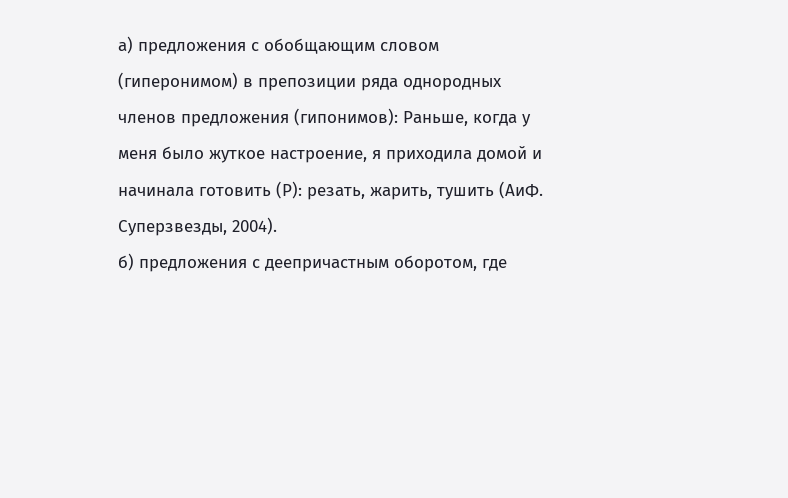а) предложения с обобщающим словом (гиперонимом) в препозиции ряда однородных членов предложения (гипонимов): Раньше, когда у меня было жуткое настроение, я приходила домой и начинала готовить (Р): резать, жарить, тушить (АиФ. Суперзвезды, 2004).
б) предложения с деепричастным оборотом, где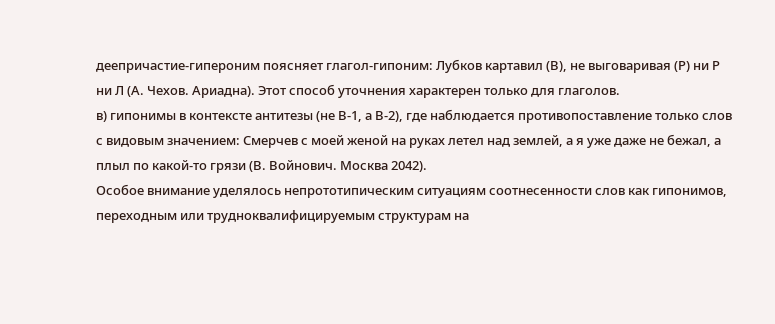деепричастие-гипероним поясняет глагол-гипоним: Лубков картавил (В), не выговаривая (Р) ни Р ни Л (А. Чехов. Ариадна). Этот способ уточнения характерен только для глаголов.
в) гипонимы в контексте антитезы (не В-1, а В-2), где наблюдается противопоставление только слов с видовым значением: Смерчев с моей женой на руках летел над землей, а я уже даже не бежал, а плыл по какой-то грязи (В. Войнович. Москва 2042).
Особое внимание уделялось непрототипическим ситуациям соотнесенности слов как гипонимов, переходным или трудноквалифицируемым структурам на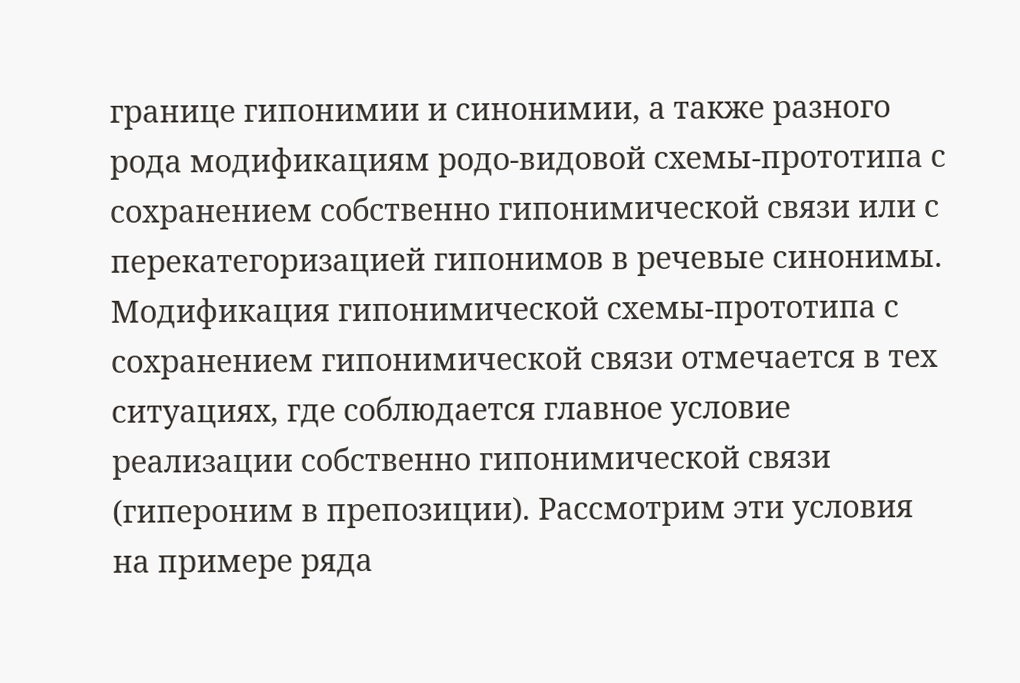границе гипонимии и синонимии, а также разного рода модификациям родо-видовой схемы-прототипа с сохранением собственно гипонимической связи или с перекатегоризацией гипонимов в речевые синонимы.
Модификация гипонимической схемы-прототипа с сохранением гипонимической связи отмечается в тех ситуациях, где соблюдается главное условие реализации собственно гипонимической связи (гипероним в препозиции). Рассмотрим эти условия на примере ряда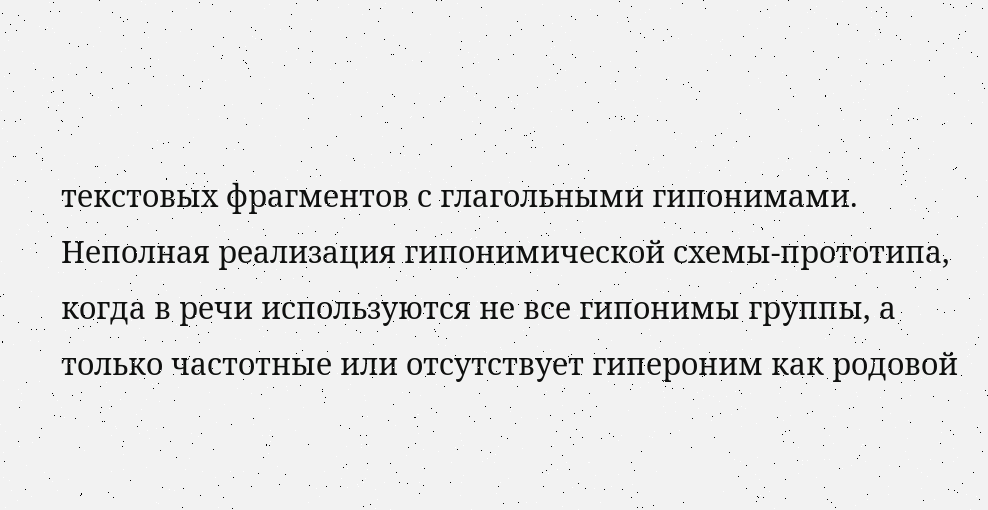текстовых фрагментов с глагольными гипонимами.
Неполная реализация гипонимической схемы-прототипа, когда в речи используются не все гипонимы группы, а только частотные или отсутствует гипероним как родовой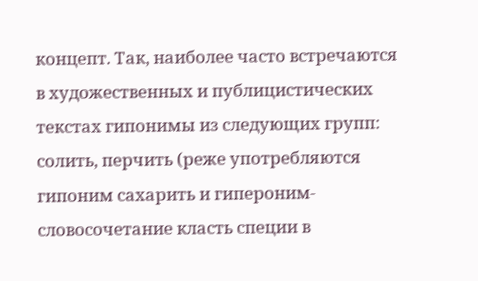концепт. Так, наиболее часто встречаются в художественных и публицистических текстах гипонимы из следующих групп: солить, перчить (реже употребляются гипоним сахарить и гипероним-словосочетание класть специи в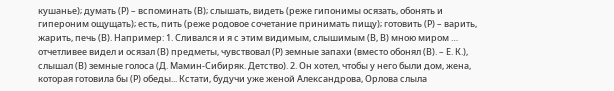кушанье); думать (Р) – вспоминать (В); слышать, видеть (реже гипонимы осязать, обонять и гипероним ощущать); есть, пить (реже родовое сочетание принимать пищу); готовить (Р) – варить, жарить, печь (В). Например: 1. Сливался и я с этим видимым, слышимым (В, В) мною миром … отчетливее видел и осязал (В) предметы, чувствовал (Р) земные запахи (вместо обонял (В). – Е. К.), слышал (В) земные голоса (Д. Мамин-Сибиряк. Детство). 2. Он хотел, чтобы у него были дом, жена, которая готовила бы (Р) обеды... Кстати, будучи уже женой Александрова, Орлова слыла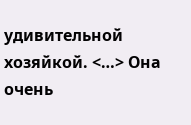удивительной хозяйкой. <…> Она очень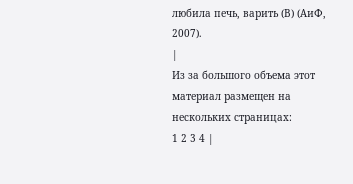любила печь, варить (В) (АиФ, 2007).
|
Из за большого объема этот материал размещен на нескольких страницах:
1 2 3 4 |